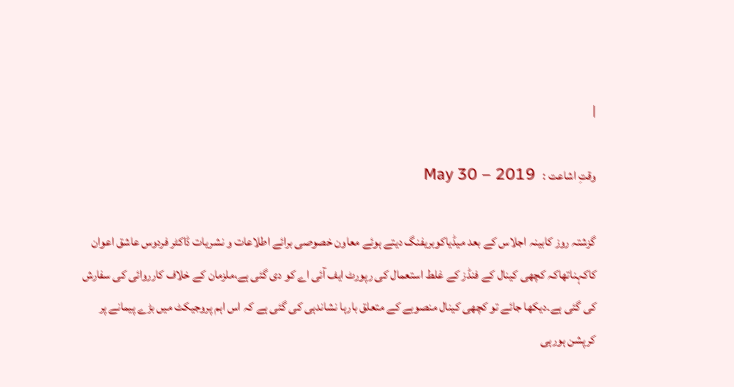|

وقتِ اشاعت :   May 30 – 2019

گزشتہ روز کابینہ اجلاس کے بعد میڈیاکوبریفنگ دیتے ہوئے معاون خصوصی برائے اطلاعات و نشریات ڈاکٹر فردوس عاشق اعوان کاکہناتھاکہ کچھی کینال کے فنڈز کے غلط استعمال کی رپورٹ ایف آئی اے کو دی گئی ہے،ملزمان کے خلاف کارروائی کی سفارش کی گئی ہے۔دیکھا جائے تو کچھی کینال منصوبے کے متعلق بارہا نشاندہی کی گئی ہے کہ اس اہم پروجیکٹ میں بڑے پیمانے پر کرپشن ہورہی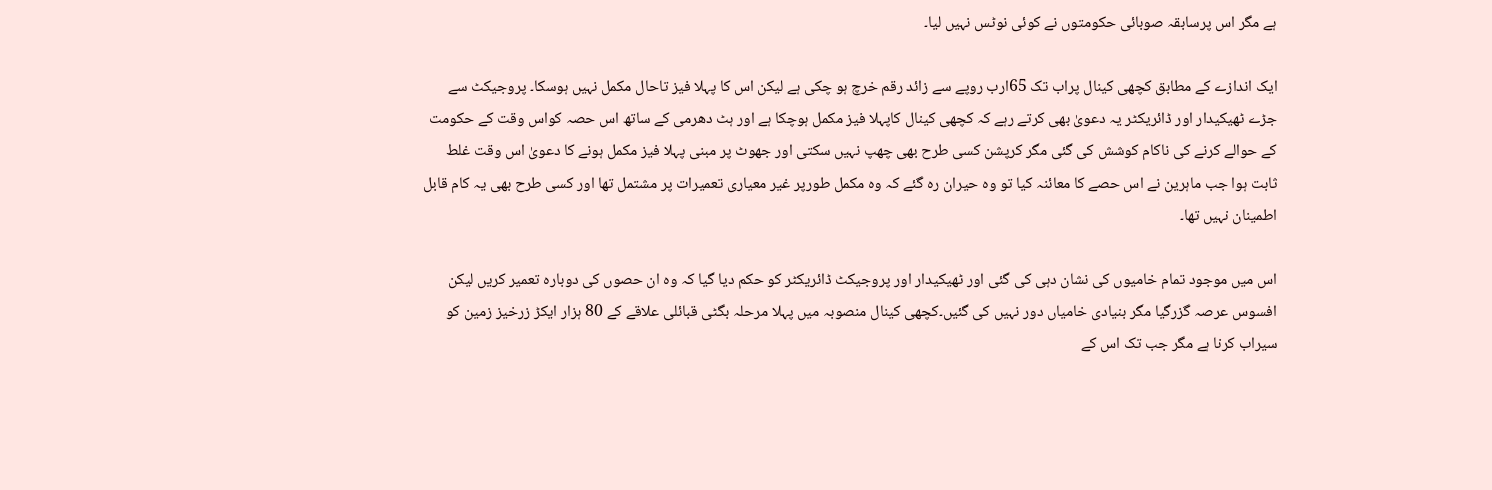ہے مگر اس پرسابقہ صوبائی حکومتوں نے کوئی نوٹس نہیں لیا۔

ایک اندازے کے مطابق کچھی کینال پراب تک 65ارب روپے سے زائد رقم خرچ ہو چکی ہے لیکن اس کا پہلا فیز تاحال مکمل نہیں ہوسکا۔ پروجیکٹ سے جڑے ٹھیکیدار اور ڈائریکٹر یہ دعویٰ بھی کرتے رہے کہ کچھی کینال کاپہلا فیز مکمل ہوچکا ہے اور ہٹ دھرمی کے ساتھ اس حصہ کواس وقت کے حکومت کے حوالے کرنے کی ناکام کوشش کی گئی مگر کرپشن کسی طرح بھی چھپ نہیں سکتی اور جھوٹ پر مبنی پہلا فیز مکمل ہونے کا دعویٰ اس وقت غلط ثابت ہوا جب ماہرین نے اس حصے کا معائنہ کیا تو وہ حیران رہ گئے کہ وہ مکمل طورپر غیر معیاری تعمیرات پر مشتمل تھا اور کسی طرح بھی یہ کام قابل اطمینان نہیں تھا۔

اس میں موجود تمام خامیوں کی نشان دہی کی گئی اور ٹھیکیدار اور پروجیکٹ ڈائریکٹر کو حکم دیا گیا کہ وہ ان حصوں کی دوبارہ تعمیر کریں لیکن افسوس عرصہ گزرگیا مگر بنیادی خامیاں دور نہیں کی گئیں۔کچھی کینال منصوبہ میں پہلا مرحلہ بگٹی قبائلی علاقے کے 80 ہزار ایکڑ زرخیز زمین کو سیراب کرنا ہے مگر جب تک اس کے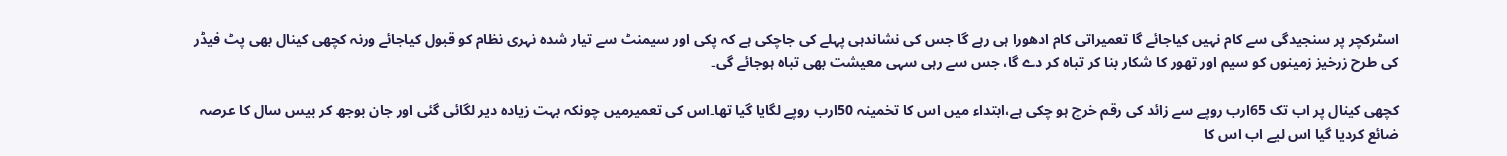اسٹرکچر پر سنجیدگی سے کام نہیں کیاجائے گا تعمیراتی کام ادھورا ہی رہے گا جس کی نشاندہی پہلے کی جاچکی ہے کہ پکی اور سیمنٹ سے تیار شدہ نہری نظام کو قبول کیاجائے ورنہ کچھی کینال بھی پٹ فیڈر کی طرح زرخیز زمینوں کو سیم اور تھور کا شکار بنا کر تباہ کر دے گا، جس سے رہی سہی معیشت بھی تباہ ہوجائے گی۔

کچھی کینال پر اب تک 65ارب روپے سے زائد کی رقم خرچ ہو چکی ہے،ابتداء میں اس کا تخمینہ 50ارب روپے لگایا گیا تھا۔اس کی تعمیرمیں چونکہ بہت زیادہ دیر لگائی گئی اور جان بوجھ کر بیس سال کا عرصہ ضائع کردیا گیا اس لیے اب اس کا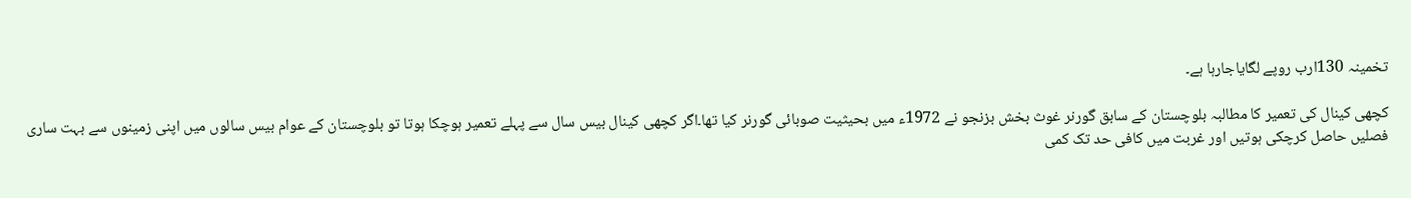تخمینہ 130ارب روپے لگایاجارہا ہے۔

کچھی کینال کی تعمیر کا مطالبہ بلوچستان کے سابق گورنر غوث بخش بزنجو نے 1972ء میں بحیثیت صوبائی گورنر کیا تھا۔اگر کچھی کینال بیس سال سے پہلے تعمیر ہوچکا ہوتا تو بلوچستان کے عوام بیس سالوں میں اپنی زمینوں سے بہت ساری فصلیں حاصل کرچکی ہوتیں اور غربت میں کافی حد تک کمی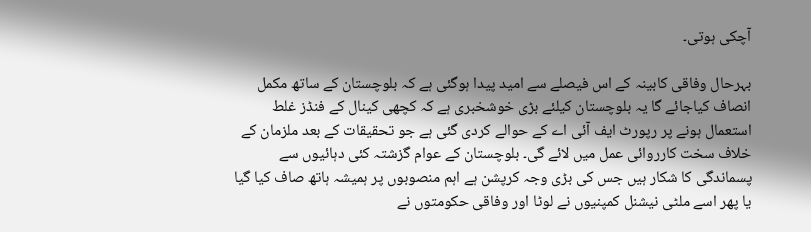آچکی ہوتی۔

بہرحال وفاقی کابینہ کے اس فیصلے سے امید پیدا ہوگئی ہے کہ بلوچستان کے ساتھ مکمل انصاف کیاجائے گا یہ بلوچستان کیلئے بڑی خوشخبری ہے کہ کچھی کینال کے فنڈز غلط استعمال ہونے پر رپورٹ ایف آئی اے کے حوالے کردی گئی ہے جو تحقیقات کے بعد ملزمان کے خلاف سخت کارروائی عمل میں لائے گی۔ بلوچستان کے عوام گزشتہ کئی دہائیوں سے پسماندگی کا شکار ہیں جس کی بڑی وجہ کرپشن ہے اہم منصوبوں پر ہمیشہ ہاتھ صاف کیا گیا یا پھر اسے ملٹی نیشنل کمپنیوں نے لوٹا اور وفاقی حکومتوں نے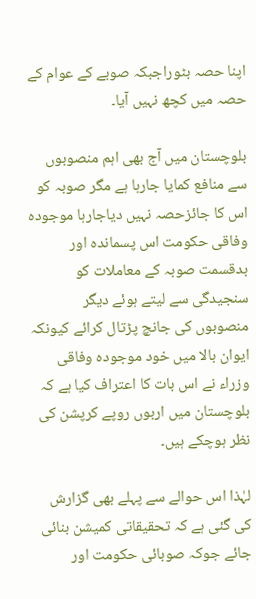اپنا حصہ بٹوراجبکہ صوبے کے عوام کے حصہ میں کچھ نہیں آیا۔

بلوچستان میں آج بھی اہم منصوبوں سے منافع کمایا جارہا ہے مگر صوبہ کو اس کا جائزحصہ نہیں دیاجارہا موجودہ وفاقی حکومت اس پسماندہ اور بدقسمت صوبہ کے معاملات کو سنجیدگی سے لیتے ہوئے دیگر منصوبوں کی جانچ پڑتال کرائے کیونکہ ایوان بالا میں خود موجودہ وفاقی وزراء نے اس بات کا اعتراف کیا ہے کہ بلوچستان میں اربوں روپے کرپشن کی نظر ہوچکے ہیں۔

لہٰذا اس حوالے سے پہلے بھی گزارش کی گئی ہے کہ تحقیقاتی کمیشن بنائی جائے جوکہ صوبائی حکومت اور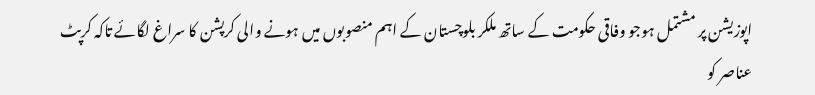اپوزیشن پر مشتمل ہوجو وفاقی حکومت کے ساتھ ملکر بلوچستان کے اہم منصوبوں میں ہونے والی کرپشن کا سراغ لگائے تاکہ کرپٹ عناصر کو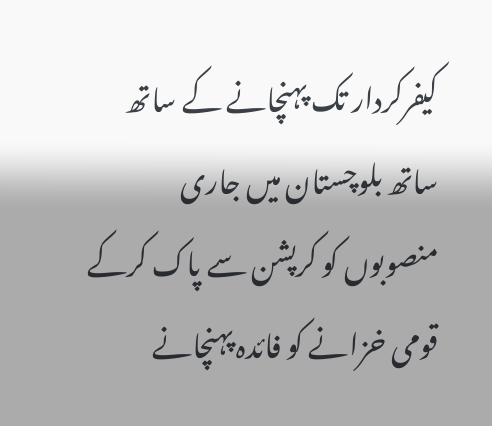کیفرکردار تک پہنچانے کے ساتھ ساتھ بلوچستان میں جاری منصوبوں کو کرپشن سے پاک کرکے قومی خزانے کو فائدہ پہنچانے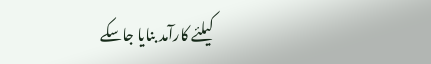کیلئے کارآمد بنایا جاسکے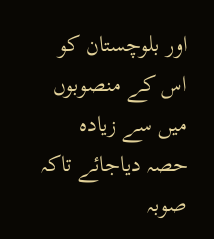اور بلوچستان کو اس کے منصوبوں میں سے زیادہ حصہ دیاجائے تاکہ صوبہ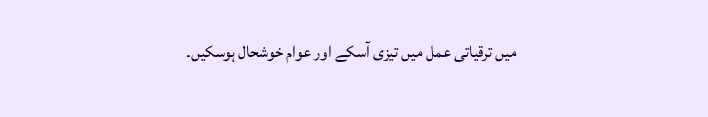میں ترقیاتی عمل میں تیزی آسکے اور عوام خوشحال ہوسکیں۔